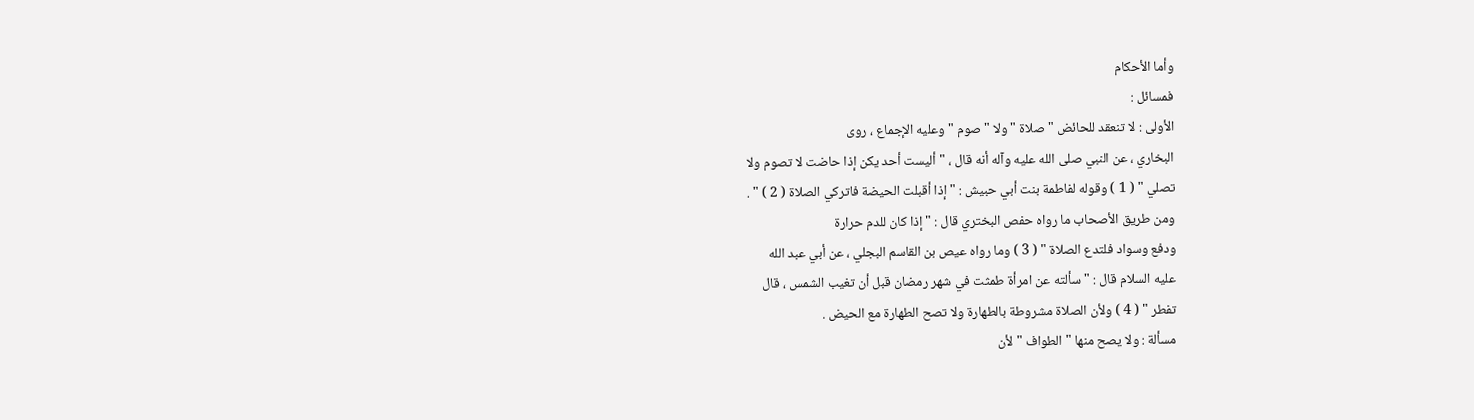وأما الأحكام
فمسائل :
الأولى : لا تنعقد للحائض " صلاة " ولا " صوم " وعليه الإجماع ، روى
البخاري ، عن النبي صلى الله عليه وآله أنه قال ، " أليست أحد يكن إذا حاضت لا تصوم ولا
تصلي " ( 1 ) وقوله لفاطمة بنت أبي حبيش : " إذا أقبلت الحيضة فاتركي الصلاة ( 2 ) " .
ومن طريق الأصحاب ما رواه حفص البختري قال : " إذا كان للدم حرارة
ودفع وسواد فلتدع الصلاة " ( 3 ) وما رواه عيص بن القاسم البجلي ، عن أبي عبد الله
عليه السلام قال : " سألته عن امرأة طمثت في شهر رمضان قبل أن تغيب الشمس ، قال
تفطر " ( 4 ) ولأن الصلاة مشروطة بالطهارة ولا تصح الطهارة مع الحيض .
مسألة : ولا يصح منها " الطواف " لأن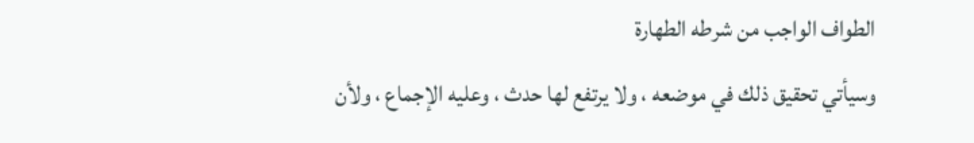الطواف الواجب من شرطه الطهارة
وسيأتي تحقيق ذلك في موضعه ، ولا يرتفع لها حدث ، وعليه الإجماع ، ولأن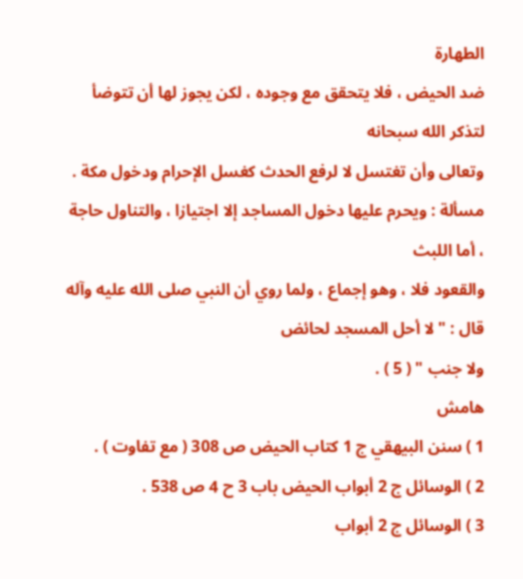الطهارة
ضد الحيض ، فلا يتحقق مع وجوده ، لكن يجوز لها أن تتوضأ لتذكر الله سبحانه
وتعالى وأن تغتسل لا لرفع الحدث كغسل الإحرام ودخول مكة .
مسألة : ويحرم عليها دخول المساجد إلا اجتيازا ، والتناول حاجة ، أما اللبث
والقعود فلا ، وهو إجماع ، ولما روي أن النبي صلى الله عليه وآله قال : " لا أحل المسجد لحائض
ولا جنب " ( 5 ) .
هامش
1 ) سنن البيهقي ج 1 كتاب الحيض ص 308 ( مع تفاوت ) .
2 ) الوسائل ج 2 أبواب الحيض باب 3 ح 4 ص 538 .
3 ) الوسائل ج 2 أبواب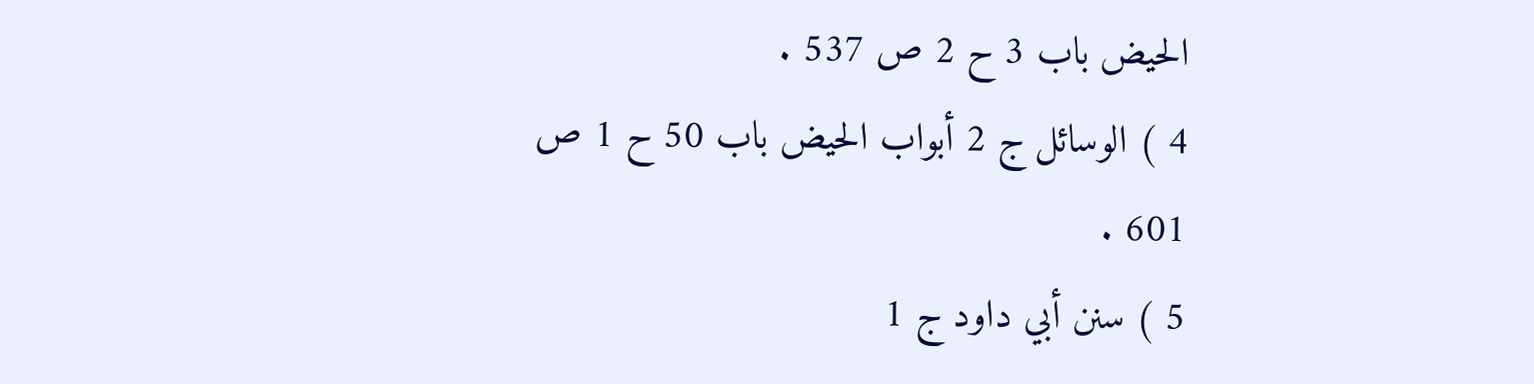الحيض باب 3 ح 2 ص 537 .
4 ) الوسائل ج 2 أبواب الحيض باب 50 ح 1 ص 601 .
5 ) سنن أبي داود ج 1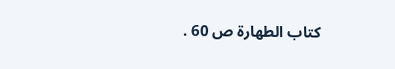كتاب الطهارة ص 60 .